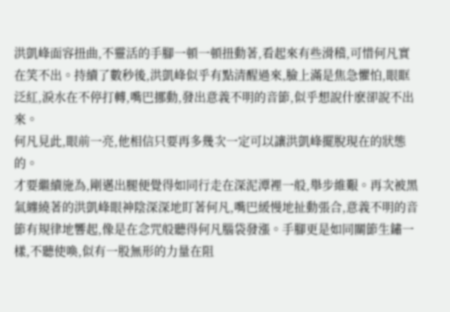洪凱峰面容扭曲,不靈活的手腳一頓一頓扭動著,看起來有些滑稽,可惜何凡實在笑不出。持續了數秒後,洪凱峰似乎有點清醒過來,臉上滿是焦急懼怕,眼眶泛紅,淚水在不停打轉,嘴巴挪動,發出意義不明的音節,似乎想說什麽卻說不出來。
何凡見此,眼前一亮,他相信只要再多幾次一定可以讓洪凱峰擺脫現在的狀態的。
才要繼續施為,剛邁出腿便覺得如同行走在深泥潭裡一般,舉步維艱。再次被黑氣纏繞著的洪凱峰眼神陰深深地盯著何凡,嘴巴緩慢地扯動張合,意義不明的音節有規律地響起,像是在念咒般聽得何凡腦袋發漲。手腳更是如同關節生鏽一樣,不聽使喚,似有一股無形的力量在阻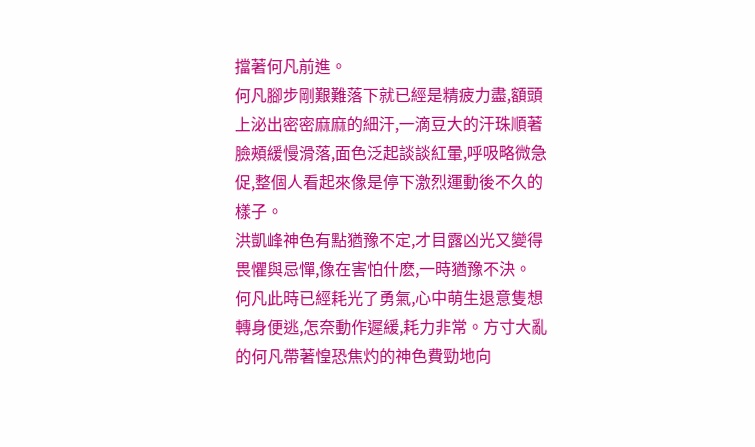擋著何凡前進。
何凡腳步剛艱難落下就已經是精疲力盡,額頭上泌出密密麻麻的細汗,一滴豆大的汗珠順著臉頰緩慢滑落,面色泛起談談紅暈,呼吸略微急促,整個人看起來像是停下激烈運動後不久的樣子。
洪凱峰神色有點猶豫不定,才目露凶光又變得畏懼與忌憚,像在害怕什麽,一時猶豫不決。
何凡此時已經耗光了勇氣,心中萌生退意隻想轉身便逃,怎奈動作遲緩,耗力非常。方寸大亂的何凡帶著惶恐焦灼的神色費勁地向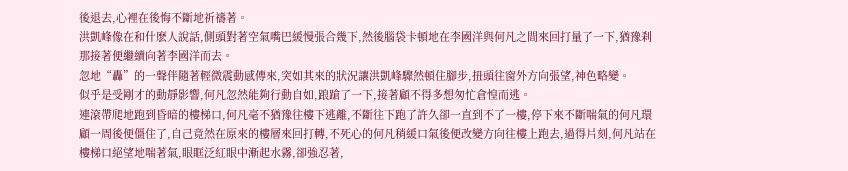後退去,心裡在後悔不斷地祈禱著。
洪凱峰像在和什麽人說話,側頭對著空氣嘴巴緩慢張合幾下,然後腦袋卡頓地在李國洋與何凡之間來回打量了一下,猶豫刹那接著便繼續向著李國洋而去。
忽地“轟”的一聲伴隨著輕微震動感傳來,突如其來的狀況讓洪凱峰驟然頓住腳步,扭頭往窗外方向張望,神色略變。
似乎是受剛才的動靜影響,何凡忽然能夠行動自如,踉蹌了一下,接著顧不得多想匆忙倉惶而逃。
連滾帶爬地跑到昏暗的樓梯口,何凡毫不猶豫往樓下逃離,不斷往下跑了許久卻一直到不了一樓,停下來不斷喘氣的何凡環顧一周後便僵住了,自己竟然在原來的樓層來回打轉,不死心的何凡稍緩口氣後便改變方向往樓上跑去,過得片刻,何凡站在樓梯口絕望地喘著氣,眼眶泛紅眼中漸起水霧,卻強忍著,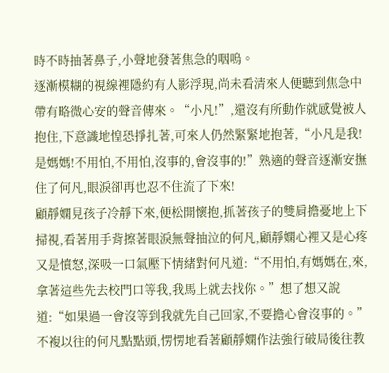時不時抽著鼻子,小聲地發著焦急的咽嗚。
逐漸模糊的視線裡隱約有人影浮現,尚未看清來人便聽到焦急中帶有略微心安的聲音傳來。“小凡!”,還沒有所動作就感覺被人抱住,下意識地惶恐掙扎著,可來人仍然緊緊地抱著,“小凡是我!是媽媽!不用怕,不用怕,沒事的,會沒事的!”熟適的聲音逐漸安撫住了何凡,眼淚卻再也忍不住流了下來!
顧靜嫻見孩子冷靜下來,便松開懷抱,抓著孩子的雙肩擔憂地上下掃視,看著用手背擦著眼淚無聲抽泣的何凡,顧靜嫻心裡又是心疼又是憤怒,深吸一口氣壓下情緒對何凡道:“不用怕,有媽媽在,來,拿著這些先去校門口等我,我馬上就去找你。”想了想又說道:“如果過一會沒等到我就先自己回家,不要擔心會沒事的。”
不複以往的何凡點點頭,愣愣地看著顧靜嫻作法強行破局後往教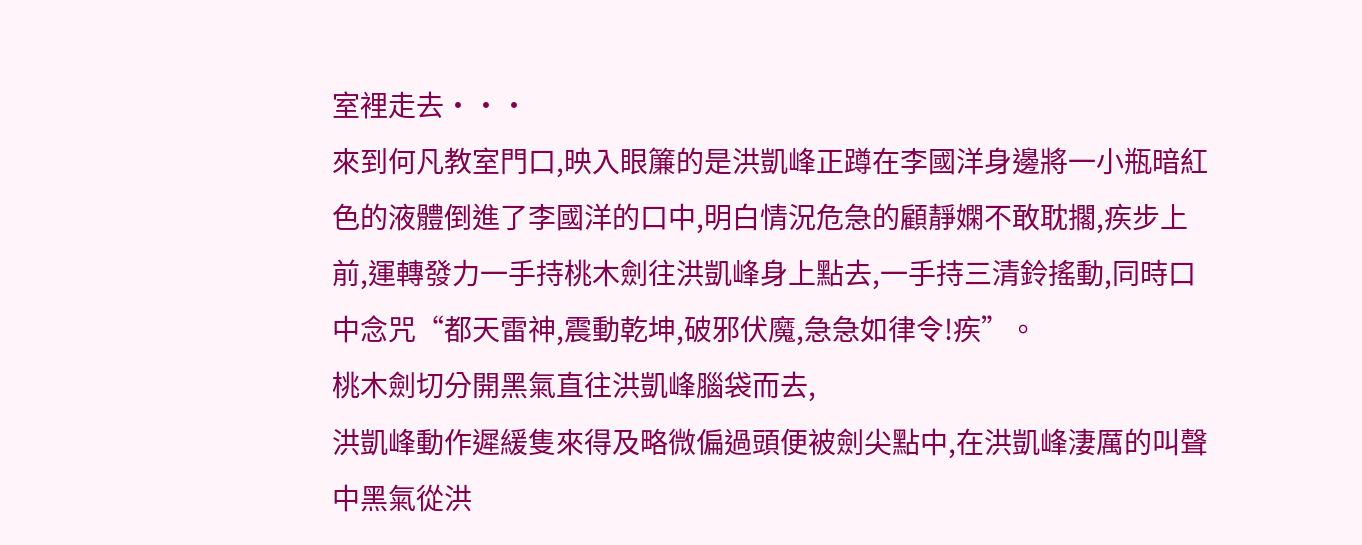室裡走去···
來到何凡教室門口,映入眼簾的是洪凱峰正蹲在李國洋身邊將一小瓶暗紅色的液體倒進了李國洋的口中,明白情況危急的顧靜嫻不敢耽擱,疾步上前,運轉發力一手持桃木劍往洪凱峰身上點去,一手持三清鈴搖動,同時口中念咒“都天雷神,震動乾坤,破邪伏魔,急急如律令!疾”。
桃木劍切分開黑氣直往洪凱峰腦袋而去,
洪凱峰動作遲緩隻來得及略微偏過頭便被劍尖點中,在洪凱峰淒厲的叫聲中黑氣從洪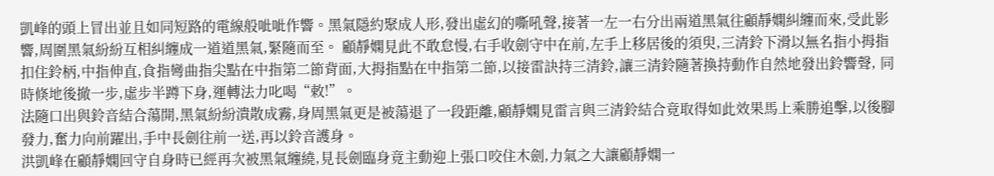凱峰的頭上冒出並且如同短路的電線般呲呲作響。黑氣隱約聚成人形,發出虛幻的嘶吼聲,接著一左一右分出兩道黑氣往顧靜嫻糾纏而來,受此影響,周圍黑氣紛紛互相糾纏成一道道黑氣,緊隨而至。 顧靜嫻見此不敢怠慢,右手收劍守中在前,左手上移居後的須臾,三清鈴下滑以無名指小拇指扣住鈴柄,中指伸直,食指彎曲指尖點在中指第二節背面,大拇指點在中指第二節,以接雷訣持三清鈴,讓三清鈴隨著換持動作自然地發出鈴響聲, 同時倏地後撤一步,虛步半蹲下身,運轉法力叱喝“敕!”。
法隨口出與鈴音結合蕩開,黑氣紛紛潰散成霧,身周黑氣更是被蕩退了一段距離,顧靜嫻見雷言與三清鈴結合竟取得如此效果馬上乘勝追擊,以後腳發力,奮力向前躍出,手中長劍往前一送,再以鈴音護身。
洪凱峰在顧靜嫻回守自身時已經再次被黑氣纏繞,見長劍臨身竟主動迎上張口咬住木劍,力氣之大讓顧靜嫻一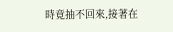時竟抽不回來,接著在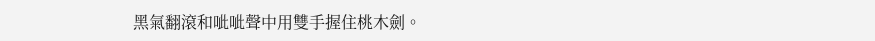黑氣翻滾和呲呲聲中用雙手握住桃木劍。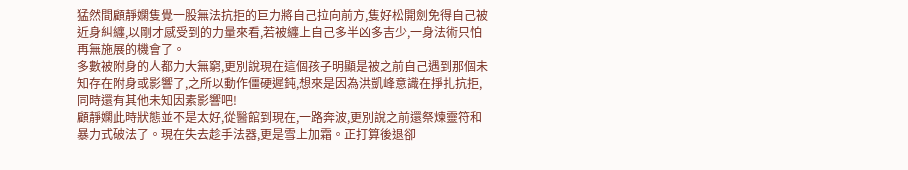猛然間顧靜嫻隻覺一股無法抗拒的巨力將自己拉向前方,隻好松開劍免得自己被近身糾纏,以剛才感受到的力量來看,若被纏上自己多半凶多吉少,一身法術只怕再無施展的機會了。
多數被附身的人都力大無窮,更別說現在這個孩子明顯是被之前自己遇到那個未知存在附身或影響了,之所以動作僵硬遲鈍,想來是因為洪凱峰意識在掙扎抗拒,同時還有其他未知因素影響吧!
顧靜嫻此時狀態並不是太好,從醫館到現在,一路奔波,更別說之前還祭煉靈符和暴力式破法了。現在失去趁手法器,更是雪上加霜。正打算後退卻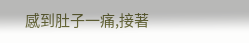感到肚子一痛,接著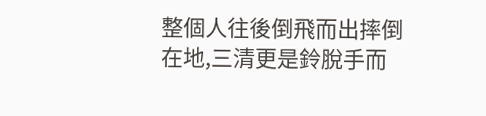整個人往後倒飛而出摔倒在地,三清更是鈴脫手而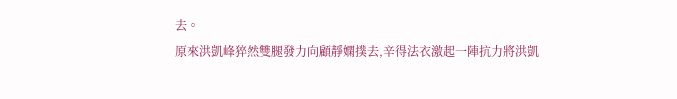去。
原來洪凱峰猝然雙腿發力向顧靜嫻撲去,辛得法衣激起一陣抗力將洪凱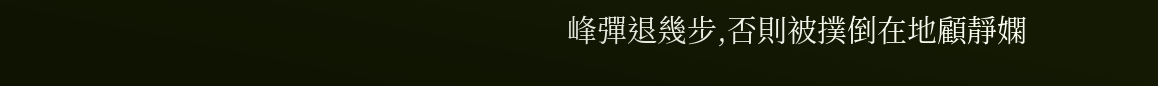峰彈退幾步,否則被撲倒在地顧靜嫻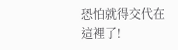恐怕就得交代在這裡了!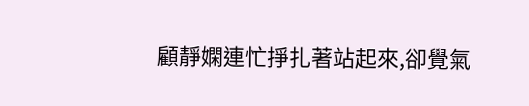顧靜嫻連忙掙扎著站起來,卻覺氣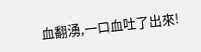血翻湧,一口血吐了出來!